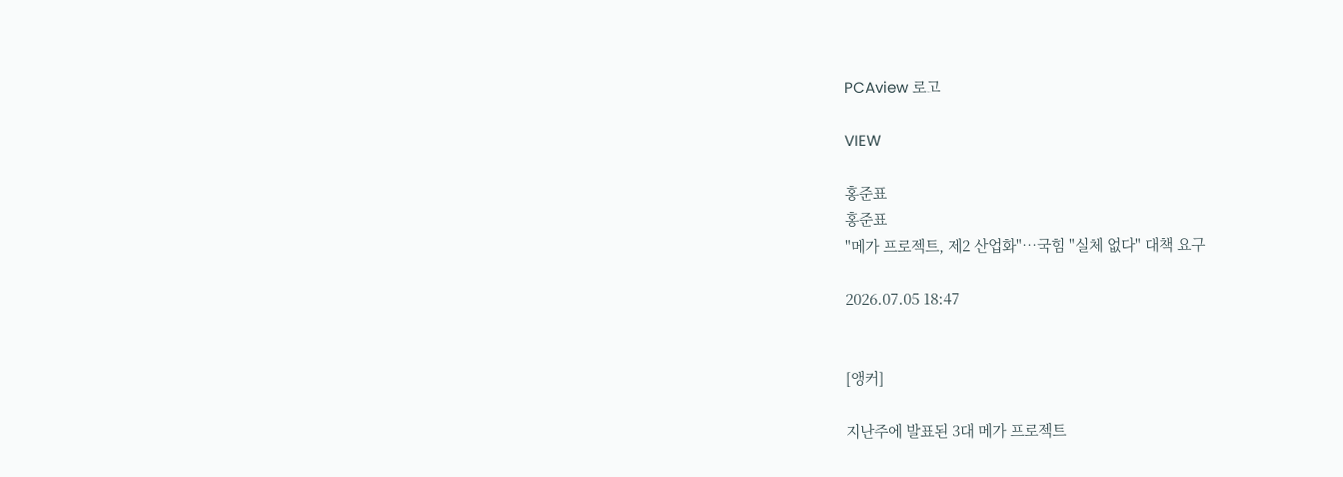PCAview 로고

VIEW

홍준표
홍준표
"메가 프로젝트, 제2 산업화"…국힘 "실체 없다" 대책 요구

2026.07.05 18:47


[앵커]

지난주에 발표된 3대 메가 프로젝트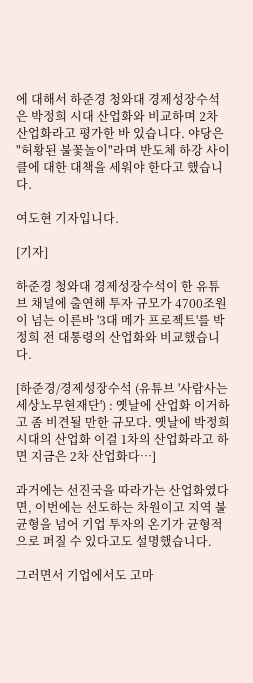에 대해서 하준경 청와대 경제성장수석은 박정희 시대 산업화와 비교하며 2차 산업화라고 평가한 바 있습니다. 야당은 "허황된 불꽃놀이"라며 반도체 하강 사이클에 대한 대책을 세워야 한다고 했습니다.

여도현 기자입니다.

[기자]

하준경 청와대 경제성장수석이 한 유튜브 채널에 출연해 투자 규모가 4700조원이 넘는 이른바 '3대 메가 프로젝트'를 박정희 전 대통령의 산업화와 비교했습니다.

[하준경/경제성장수석 (유튜브 '사람사는세상노무현재단') : 옛날에 산업화 이거하고 좀 비견될 만한 규모다. 옛날에 박정희 시대의 산업화 이걸 1차의 산업화라고 하면 지금은 2차 산업화다…]

과거에는 선진국을 따라가는 산업화였다면, 이번에는 선도하는 차원이고 지역 불균형을 넘어 기업 투자의 온기가 균형적으로 퍼질 수 있다고도 설명했습니다.

그러면서 기업에서도 고마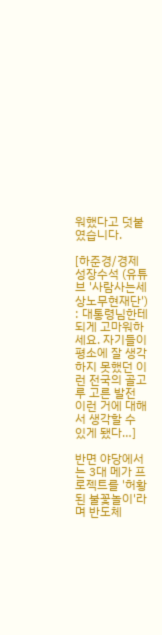워했다고 덧붙였습니다.

[하준경/경제성장수석 (유튜브 '사람사는세상노무현재단') : 대통령님한테 되게 고마워하세요. 자기들이 평소에 잘 생각하지 못했던 이런 전국의 골고루 고른 발전 이런 거에 대해서 생각할 수 있게 됐다…]

반면 야당에서는 3대 메가 프로젝트를 '허황된 불꽃놀이'라며 반도체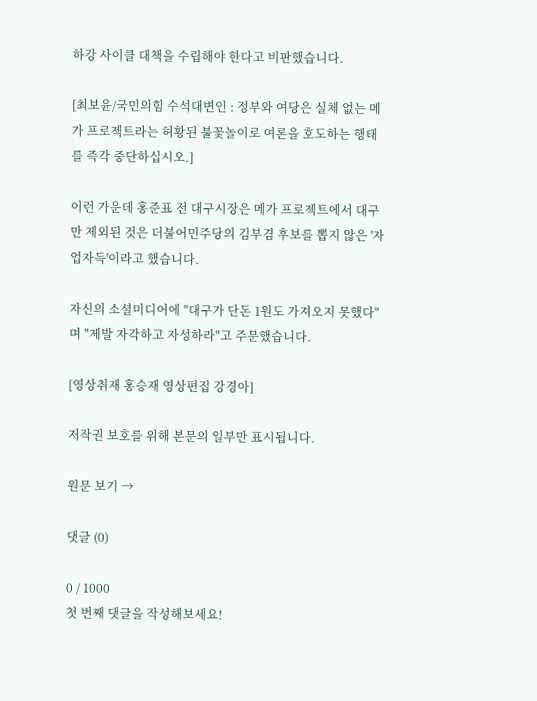하강 사이클 대책을 수립해야 한다고 비판했습니다.

[최보윤/국민의힘 수석대변인 : 정부와 여당은 실체 없는 메가 프로젝트라는 허황된 불꽃놀이로 여론을 호도하는 행태를 즉각 중단하십시오.]

이런 가운데 홍준표 전 대구시장은 메가 프로젝트에서 대구만 제외된 것은 더불어민주당의 김부겸 후보를 뽑지 않은 '자업자득'이라고 했습니다.

자신의 소셜미디어에 "대구가 단돈 1원도 가져오지 못했다"며 "제발 자각하고 자성하라"고 주문했습니다.

[영상취재 홍승재 영상편집 강경아]

저작권 보호를 위해 본문의 일부만 표시됩니다.

원문 보기 →

댓글 (0)

0 / 1000
첫 번째 댓글을 작성해보세요!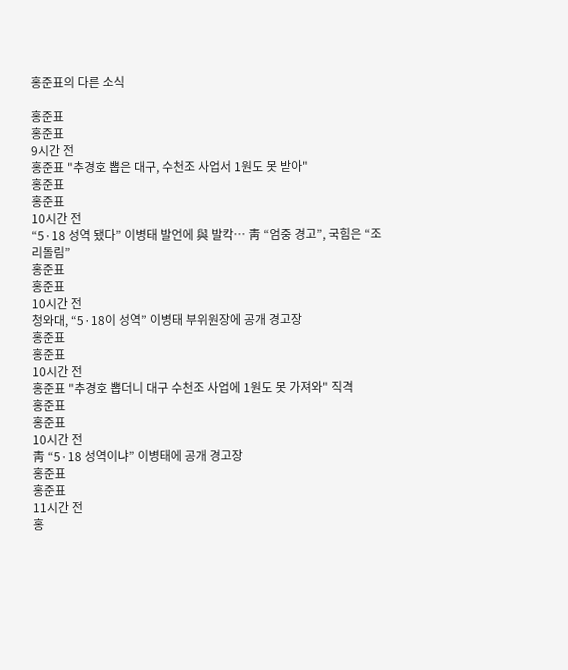홍준표의 다른 소식

홍준표
홍준표
9시간 전
홍준표 "추경호 뽑은 대구, 수천조 사업서 1원도 못 받아"
홍준표
홍준표
10시간 전
“5·18 성역 됐다” 이병태 발언에 與 발칵… 靑 “엄중 경고”, 국힘은 “조리돌림”
홍준표
홍준표
10시간 전
청와대, “5·18이 성역” 이병태 부위원장에 공개 경고장
홍준표
홍준표
10시간 전
홍준표 "추경호 뽑더니 대구 수천조 사업에 1원도 못 가져와" 직격
홍준표
홍준표
10시간 전
靑 “5·18 성역이냐” 이병태에 공개 경고장
홍준표
홍준표
11시간 전
홍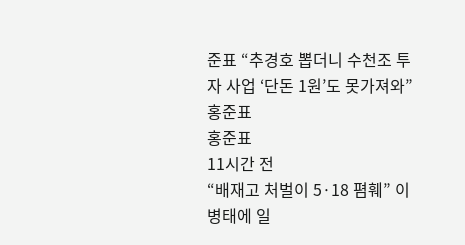준표 “추경호 뽑더니 수천조 투자 사업 ‘단돈 1원’도 못가져와”
홍준표
홍준표
11시간 전
“배재고 처벌이 5·18 폄훼” 이병태에 일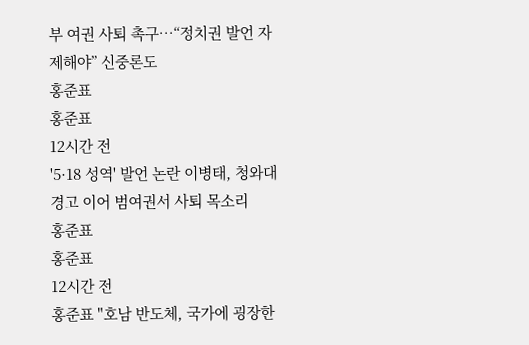부 여권 사퇴 촉구…“정치권 발언 자제해야” 신중론도
홍준표
홍준표
12시간 전
'5·18 성역' 발언 논란 이병태, 청와대 경고 이어 범여권서 사퇴 목소리
홍준표
홍준표
12시간 전
홍준표 "호남 반도체, 국가에 굉장한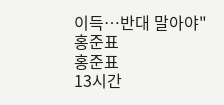이득…반대 말아야"
홍준표
홍준표
13시간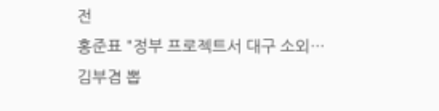전
홍준표 "정부 프로젝트서 대구 소외…김부겸 뽑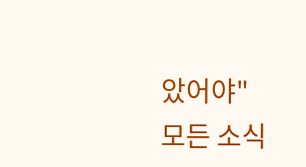았어야"
모든 소식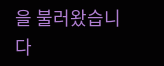을 불러왔습니다